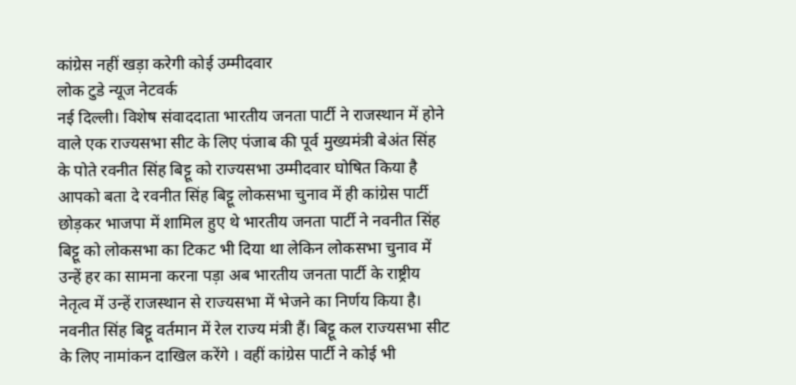कांग्रेस नहीं खड़ा करेगी कोई उम्मीदवार
लोक टुडे न्यूज नेटवर्क
नई दिल्ली। विशेष संवाददाता भारतीय जनता पार्टी ने राजस्थान में होने वाले एक राज्यसभा सीट के लिए पंजाब की पूर्व मुख्यमंत्री बेअंत सिंह के पोते रवनीत सिंह बिट्टू को राज्यसभा उम्मीदवार घोषित किया है आपको बता दे रवनीत सिंह बिट्टू लोकसभा चुनाव में ही कांग्रेस पार्टी छोड़कर भाजपा में शामिल हुए थे भारतीय जनता पार्टी ने नवनीत सिंह बिट्टू को लोकसभा का टिकट भी दिया था लेकिन लोकसभा चुनाव में उन्हें हर का सामना करना पड़ा अब भारतीय जनता पार्टी के राष्ट्रीय नेतृत्व में उन्हें राजस्थान से राज्यसभा में भेजने का निर्णय किया है। नवनीत सिंह बिट्टू वर्तमान में रेल राज्य मंत्री हैं। बिट्टू कल राज्यसभा सीट के लिए नामांकन दाखिल करेंगे । वहीं कांग्रेस पार्टी ने कोई भी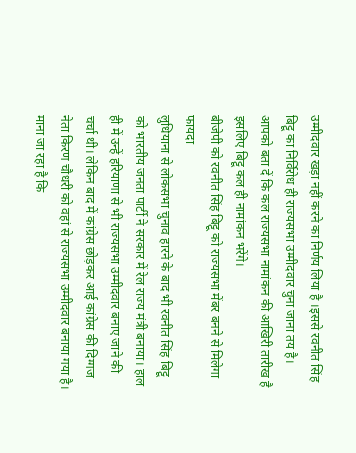उम्मीदवार खड़ा नहीं करने का निर्णय लिया है ।इससे रवनीत सिंह बिट्टू का निर्विरोध ही राज्यसभा उम्मीदवार चुना जाना तय है। आपको बता दें कि कल राज्यसभा नामांकन की आखिरी तारीख है इसलिए बिट्टू कल ही नामांकन भरेंगे।
बीजेपी को रवनीत सिंह बिट्टू को राज्यसभा मेंबर बनने से मिलेगा फायदा
लुधियाना से लोकसभा चुनाव हारने के बाद भी रवनीत सिंह बिट्टू को भारतीय जनता पार्टी ने सरकार में रेल राज्य मंत्री बनाया। हाल ही में उन्हें हरियाणा से भी राज्यसभा उम्मीदवार बनाए जाने की चर्चा थी। लेकिन बाद में कांग्रेस छोड़कर आई कांग्रेस की दिग्गज नेता किरण चौधरी को वहां से राज्यसभा उम्मीदवार बनाया गया है। माना जा रहा है कि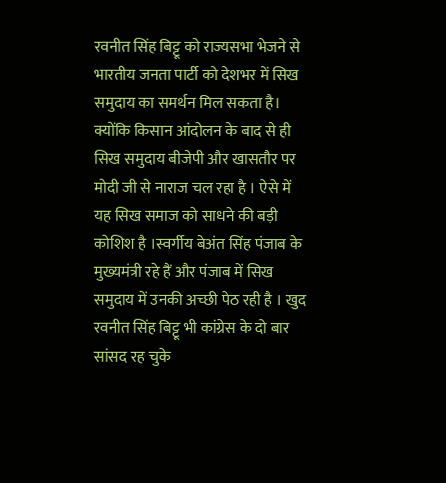रवनीत सिंह बिट्टू को राज्यसभा भेजने से भारतीय जनता पार्टी को देशभर में सिख समुदाय का समर्थन मिल सकता है। क्योंकि किसान आंदोलन के बाद से ही सिख समुदाय बीजेपी और खासतौर पर मोदी जी से नाराज चल रहा है । ऐसे में यह सिख समाज को साधने की बड़ी कोशिश है ।स्वर्गीय बेअंत सिंह पंजाब के मुख्यमंत्री रहे हैं और पंजाब में सिख समुदाय में उनकी अच्छी पेठ रही है । खुद रवनीत सिंह बिट्टू भी कांग्रेस के दो बार सांसद रह चुके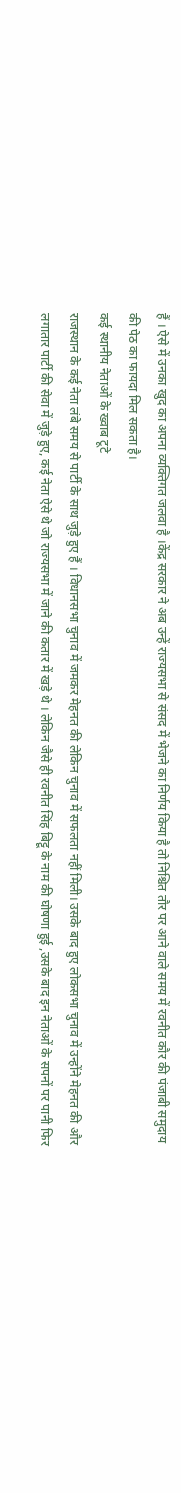हैं । ऐसे में उनका खुद का अपना व्यक्तिगत जलवा है ।केंद्र सरकार ने अब उन्हें राज्यसभा से संसद में भेजने का निर्णय किया है तो निश्चित तौर पर आने वाले समय में रवनीत कौर की पंजाबी समुदाय की पेठ का फायदा मिल सकता है।
कई स्थानीय नेताओं के ख्वाब टूटे
राजस्थान के कई नेता लंबे समय से पार्टी के साथ जुड़े हुए हैं । विधानसभा चुनाव में जमकर मेहनत की लेकिन चुनाव में सफलता नहीं मिली। उसके बाद हुए लोकसभा चुनाव में उन्होंने मेहनत की और लगातार पार्टी की सेवा में जुड़े हुए, कई नेता ऐसे थे जो राज्यसभा में जाने की कतार में खड़े थे । लेकिन जैसे ही रवनीत सिंह बिट्टू के नाम की घोषणा हुई ,उसके बाद इन नेताओं के सपनों पर पानी फिर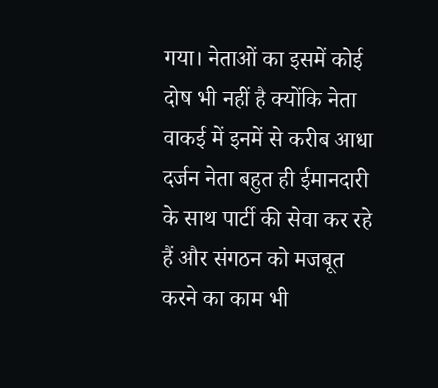गया। नेताओं का इसमें कोई दोष भी नहीं है क्योंकि नेता वाकई में इनमें से करीब आधा दर्जन नेता बहुत ही ईमानदारी के साथ पार्टी की सेवा कर रहे हैं और संगठन को मजबूत करने का काम भी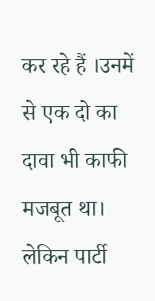कर रहे हैं ।उनमें से एक दो का दावा भी काफी मजबूत था। लेकिन पार्टी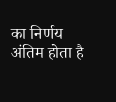का निर्णय अंतिम होता है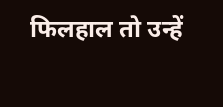फिलहाल तो उन्हें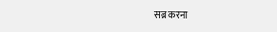सब्र करना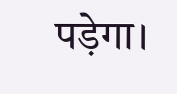पड़ेगा।